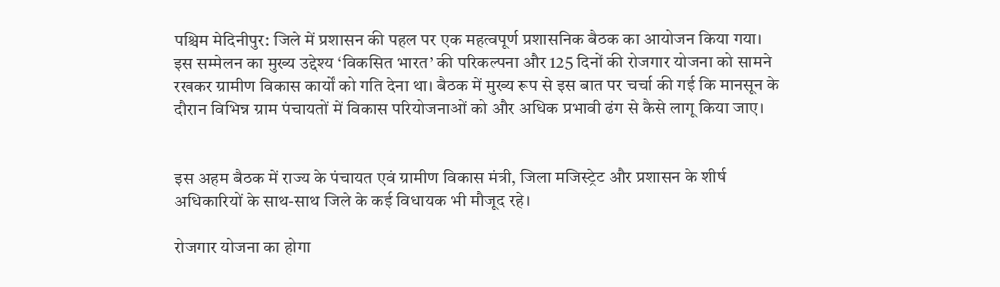पश्चिम मेदिनीपुर: जिले में प्रशासन की पहल पर एक महत्वपूर्ण प्रशासनिक बैठक का आयोजन किया गया। इस सम्मेलन का मुख्य उद्देश्य ‘विकसित भारत’ की परिकल्पना और 125 दिनों की रोजगार योजना को सामने रखकर ग्रामीण विकास कार्यों को गति देना था। बैठक में मुख्य रूप से इस बात पर चर्चा की गई कि मानसून के दौरान विभिन्न ग्राम पंचायतों में विकास परियोजनाओं को और अधिक प्रभावी ढंग से कैसे लागू किया जाए।


इस अहम बैठक में राज्य के पंचायत एवं ग्रामीण विकास मंत्री, जिला मजिस्ट्रेट और प्रशासन के शीर्ष अधिकारियों के साथ-साथ जिले के कई विधायक भी मौजूद रहे।

रोजगार योजना का होगा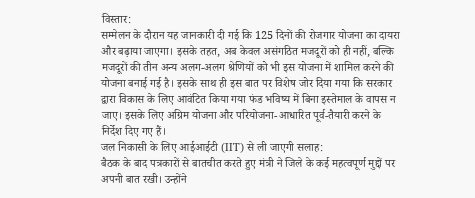विस्तार:
सम्मेलन के दौरान यह जानकारी दी गई कि 125 दिनों की रोजगार योजना का दायरा और बढ़ाया जाएगा। इसके तहत, अब केवल असंगठित मजदूरों को ही नहीं, बल्कि मजदूरों की तीन अन्य अलग-अलग श्रेणियों को भी इस योजना में शामिल करने की योजना बनाई गई है। इसके साथ ही इस बात पर विशेष जोर दिया गया कि सरकार द्वारा विकास के लिए आवंटित किया गया फंड भविष्य में बिना इस्तेमाल के वापस न जाए। इसके लिए अग्रिम योजना और परियोजना-आधारित पूर्व-तैयारी करने के निर्देश दिए गए हैं।
जल निकासी के लिए आईआईटी (IIT) से ली जाएगी सलाह:
बैठक के बाद पत्रकारों से बातचीत करते हुए मंत्री ने जिले के कई महत्वपूर्ण मुद्दों पर अपनी बात रखी। उन्होंने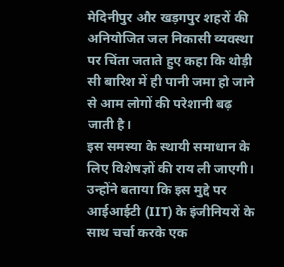मेदिनीपुर और खड़गपुर शहरों की अनियोजित जल निकासी व्यवस्था पर चिंता जताते हुए कहा कि थोड़ी सी बारिश में ही पानी जमा हो जाने से आम लोगों की परेशानी बढ़ जाती है।
इस समस्या के स्थायी समाधान के लिए विशेषज्ञों की राय ली जाएगी। उन्होंने बताया कि इस मुद्दे पर आईआईटी (IIT) के इंजीनियरों के साथ चर्चा करके एक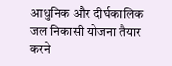आधुनिक और दीर्घकालिक जल निकासी योजना तैयार करने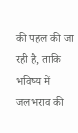की पहल की जा रही है, ताकि भविष्य में जलभराव की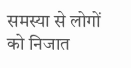समस्या से लोगों को निजात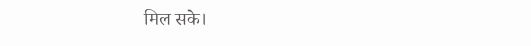मिल सके।